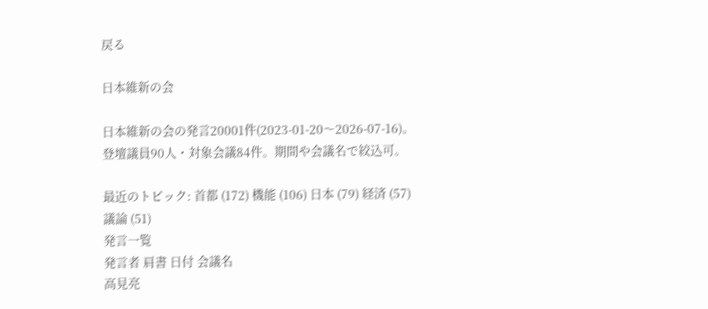戻る

日本維新の会

日本維新の会の発言20001件(2023-01-20〜2026-07-16)。登壇議員90人・対象会議84件。期間や会議名で絞込可。

最近のトピック: 首都 (172) 機能 (106) 日本 (79) 経済 (57) 議論 (51)
発言一覧
発言者 肩書 日付 会議名
高見亮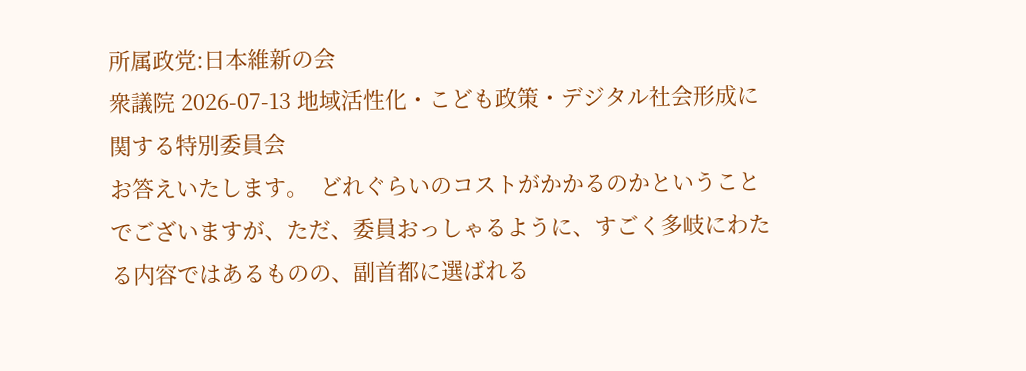所属政党:日本維新の会
衆議院 2026-07-13 地域活性化・こども政策・デジタル社会形成に関する特別委員会
お答えいたします。  どれぐらいのコストがかかるのかということでございますが、ただ、委員おっしゃるように、すごく多岐にわたる内容ではあるものの、副首都に選ばれる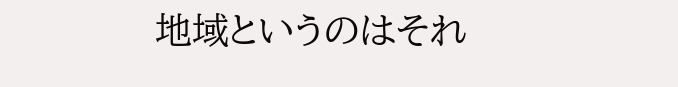地域というのはそれ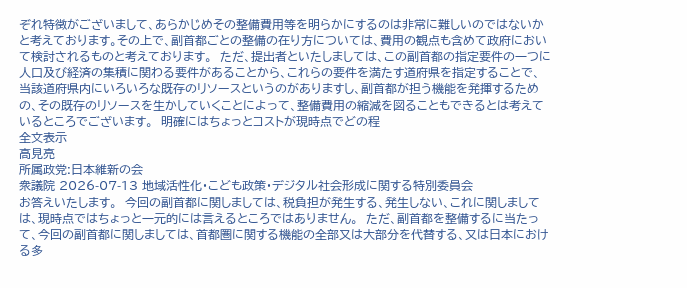ぞれ特徴がございまして、あらかじめその整備費用等を明らかにするのは非常に難しいのではないかと考えております。その上で、副首都ごとの整備の在り方については、費用の観点も含めて政府において検討されるものと考えております。  ただ、提出者といたしましては、この副首都の指定要件の一つに人口及び経済の集積に関わる要件があることから、これらの要件を満たす道府県を指定することで、当該道府県内にいろいろな既存のリソースというのがありますし、副首都が担う機能を発揮するための、その既存のリソースを生かしていくことによって、整備費用の縮減を図ることもできるとは考えているところでございます。  明確にはちょっとコストが現時点でどの程
全文表示
高見亮
所属政党:日本維新の会
衆議院 2026-07-13 地域活性化・こども政策・デジタル社会形成に関する特別委員会
お答えいたします。  今回の副首都に関しましては、税負担が発生する、発生しない、これに関しましては、現時点ではちょっと一元的には言えるところではありません。  ただ、副首都を整備するに当たって、今回の副首都に関しましては、首都圏に関する機能の全部又は大部分を代替する、又は日本における多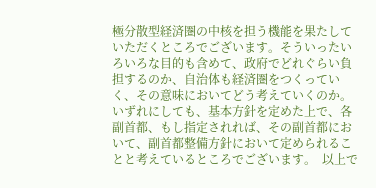極分散型経済圏の中核を担う機能を果たしていただくところでございます。そういったいろいろな目的も含めて、政府でどれぐらい負担するのか、自治体も経済圏をつくっていく、その意味においてどう考えていくのか。  いずれにしても、基本方針を定めた上で、各副首都、もし指定されれば、その副首都において、副首都整備方針において定められることと考えているところでございます。  以上で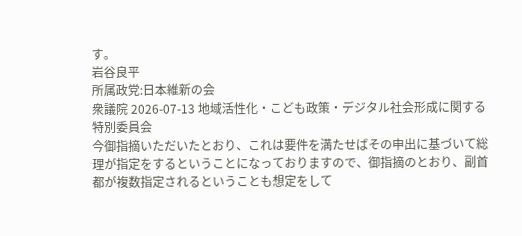す。
岩谷良平
所属政党:日本維新の会
衆議院 2026-07-13 地域活性化・こども政策・デジタル社会形成に関する特別委員会
今御指摘いただいたとおり、これは要件を満たせばその申出に基づいて総理が指定をするということになっておりますので、御指摘のとおり、副首都が複数指定されるということも想定をして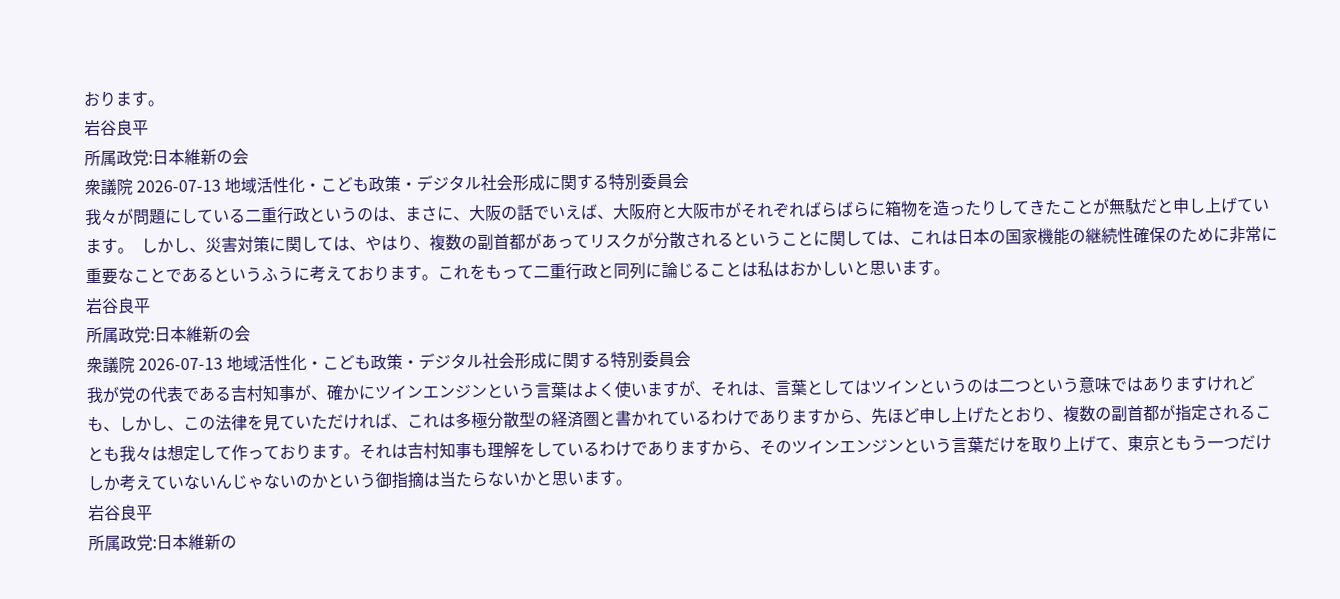おります。
岩谷良平
所属政党:日本維新の会
衆議院 2026-07-13 地域活性化・こども政策・デジタル社会形成に関する特別委員会
我々が問題にしている二重行政というのは、まさに、大阪の話でいえば、大阪府と大阪市がそれぞればらばらに箱物を造ったりしてきたことが無駄だと申し上げています。  しかし、災害対策に関しては、やはり、複数の副首都があってリスクが分散されるということに関しては、これは日本の国家機能の継続性確保のために非常に重要なことであるというふうに考えております。これをもって二重行政と同列に論じることは私はおかしいと思います。
岩谷良平
所属政党:日本維新の会
衆議院 2026-07-13 地域活性化・こども政策・デジタル社会形成に関する特別委員会
我が党の代表である吉村知事が、確かにツインエンジンという言葉はよく使いますが、それは、言葉としてはツインというのは二つという意味ではありますけれども、しかし、この法律を見ていただければ、これは多極分散型の経済圏と書かれているわけでありますから、先ほど申し上げたとおり、複数の副首都が指定されることも我々は想定して作っております。それは吉村知事も理解をしているわけでありますから、そのツインエンジンという言葉だけを取り上げて、東京ともう一つだけしか考えていないんじゃないのかという御指摘は当たらないかと思います。
岩谷良平
所属政党:日本維新の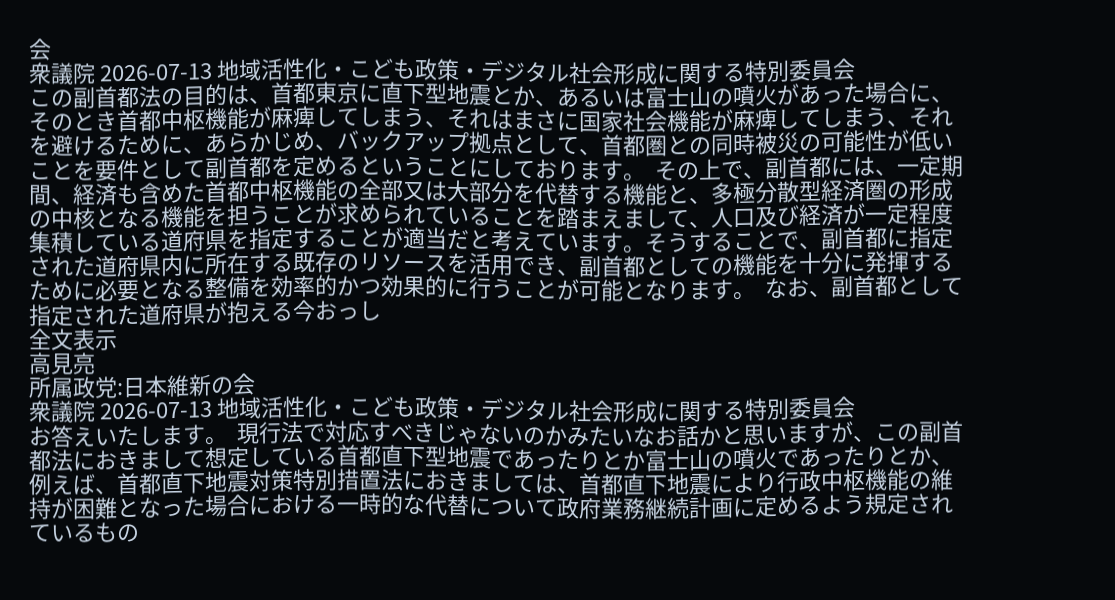会
衆議院 2026-07-13 地域活性化・こども政策・デジタル社会形成に関する特別委員会
この副首都法の目的は、首都東京に直下型地震とか、あるいは富士山の噴火があった場合に、そのとき首都中枢機能が麻痺してしまう、それはまさに国家社会機能が麻痺してしまう、それを避けるために、あらかじめ、バックアップ拠点として、首都圏との同時被災の可能性が低いことを要件として副首都を定めるということにしております。  その上で、副首都には、一定期間、経済も含めた首都中枢機能の全部又は大部分を代替する機能と、多極分散型経済圏の形成の中核となる機能を担うことが求められていることを踏まえまして、人口及び経済が一定程度集積している道府県を指定することが適当だと考えています。そうすることで、副首都に指定された道府県内に所在する既存のリソースを活用でき、副首都としての機能を十分に発揮するために必要となる整備を効率的かつ効果的に行うことが可能となります。  なお、副首都として指定された道府県が抱える今おっし
全文表示
高見亮
所属政党:日本維新の会
衆議院 2026-07-13 地域活性化・こども政策・デジタル社会形成に関する特別委員会
お答えいたします。  現行法で対応すべきじゃないのかみたいなお話かと思いますが、この副首都法におきまして想定している首都直下型地震であったりとか富士山の噴火であったりとか、例えば、首都直下地震対策特別措置法におきましては、首都直下地震により行政中枢機能の維持が困難となった場合における一時的な代替について政府業務継続計画に定めるよう規定されているもの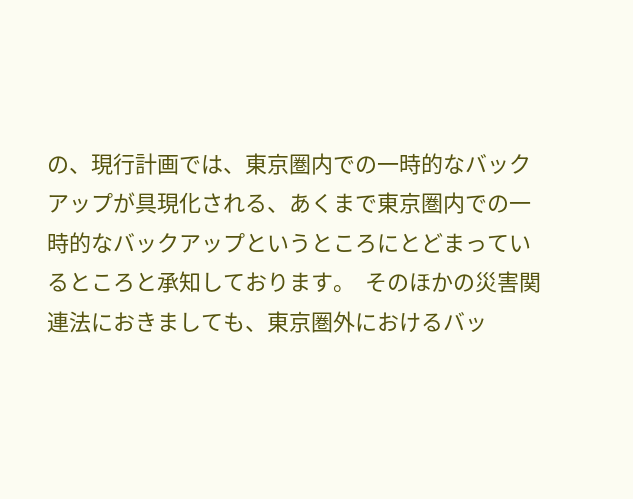の、現行計画では、東京圏内での一時的なバックアップが具現化される、あくまで東京圏内での一時的なバックアップというところにとどまっているところと承知しております。  そのほかの災害関連法におきましても、東京圏外におけるバッ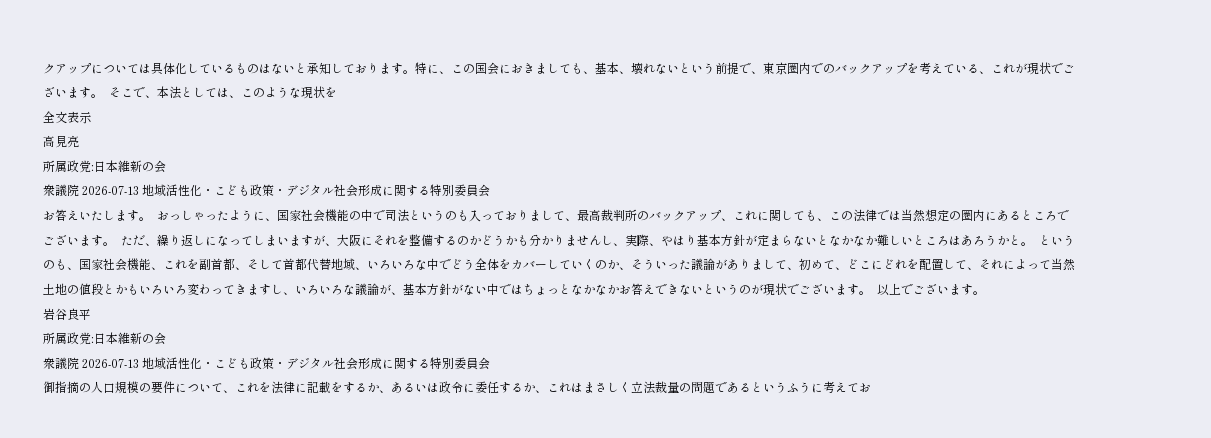クアップについては具体化しているものはないと承知しております。特に、この国会におきましても、基本、壊れないという前提で、東京圏内でのバックアップを考えている、これが現状でございます。  そこで、本法としては、このような現状を
全文表示
高見亮
所属政党:日本維新の会
衆議院 2026-07-13 地域活性化・こども政策・デジタル社会形成に関する特別委員会
お答えいたします。  おっしゃったように、国家社会機能の中で司法というのも入っておりまして、最高裁判所のバックアップ、これに関しても、この法律では当然想定の圏内にあるところでございます。  ただ、繰り返しになってしまいますが、大阪にそれを整備するのかどうかも分かりませんし、実際、やはり基本方針が定まらないとなかなか難しいところはあろうかと。  というのも、国家社会機能、これを副首都、そして首都代替地域、いろいろな中でどう全体をカバーしていくのか、そういった議論がありまして、初めて、どこにどれを配置して、それによって当然土地の値段とかもいろいろ変わってきますし、いろいろな議論が、基本方針がない中ではちょっとなかなかお答えできないというのが現状でございます。  以上でございます。
岩谷良平
所属政党:日本維新の会
衆議院 2026-07-13 地域活性化・こども政策・デジタル社会形成に関する特別委員会
御指摘の人口規模の要件について、これを法律に記載をするか、あるいは政令に委任するか、これはまさしく立法裁量の問題であるというふうに考えてお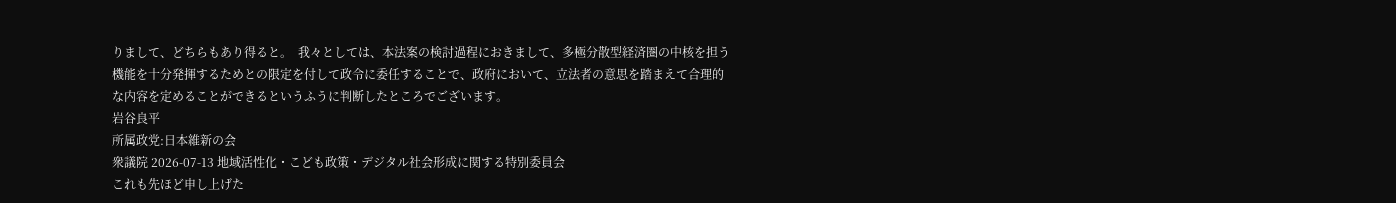りまして、どちらもあり得ると。  我々としては、本法案の検討過程におきまして、多極分散型経済圏の中核を担う機能を十分発揮するためとの限定を付して政令に委任することで、政府において、立法者の意思を踏まえて合理的な内容を定めることができるというふうに判断したところでございます。
岩谷良平
所属政党:日本維新の会
衆議院 2026-07-13 地域活性化・こども政策・デジタル社会形成に関する特別委員会
これも先ほど申し上げた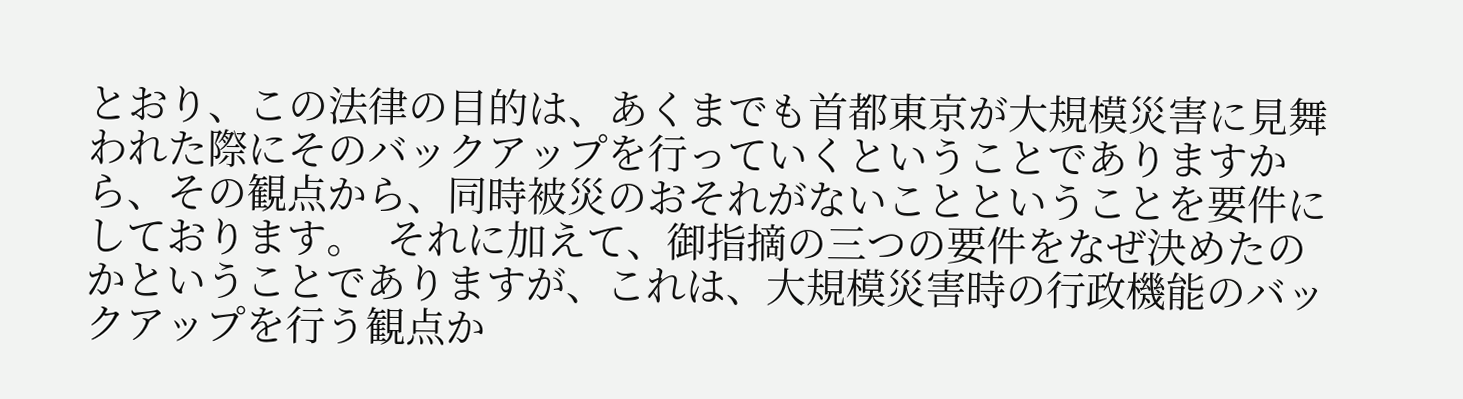とおり、この法律の目的は、あくまでも首都東京が大規模災害に見舞われた際にそのバックアップを行っていくということでありますから、その観点から、同時被災のおそれがないことということを要件にしております。  それに加えて、御指摘の三つの要件をなぜ決めたのかということでありますが、これは、大規模災害時の行政機能のバックアップを行う観点か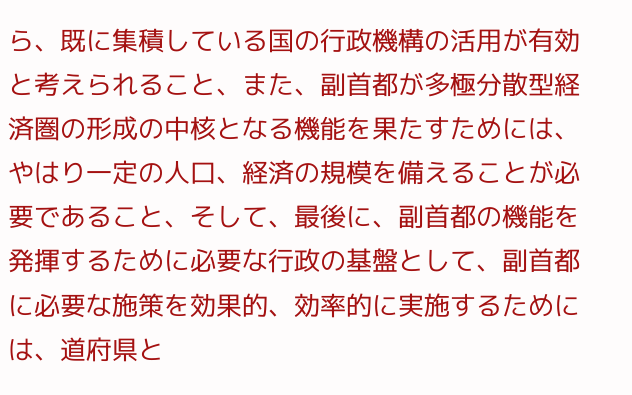ら、既に集積している国の行政機構の活用が有効と考えられること、また、副首都が多極分散型経済圏の形成の中核となる機能を果たすためには、やはり一定の人口、経済の規模を備えることが必要であること、そして、最後に、副首都の機能を発揮するために必要な行政の基盤として、副首都に必要な施策を効果的、効率的に実施するためには、道府県と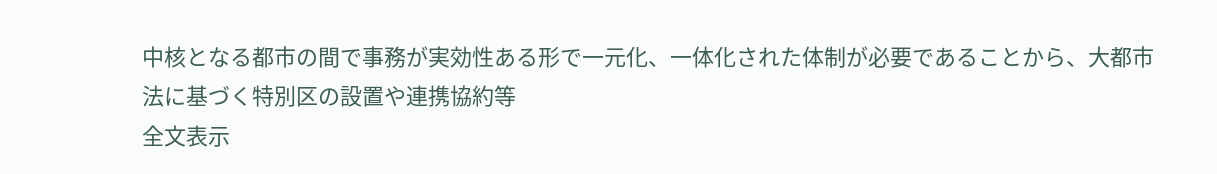中核となる都市の間で事務が実効性ある形で一元化、一体化された体制が必要であることから、大都市法に基づく特別区の設置や連携協約等
全文表示